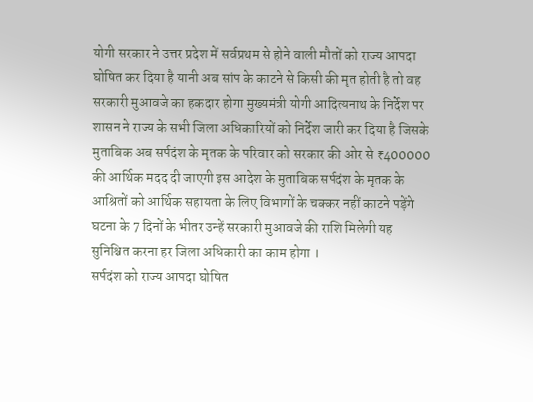योगी सरकार ने उत्तर प्रदेश में सर्वप्रथम से होने वाली मौतों को राज्य आपदा घोषित कर दिया है यानी अब सांप के काटने से किसी की मृत होती है तो वह सरकारी मुआवजे का हकदार होगा मुख्यमंत्री योगी आदित्यनाथ के निर्देश पर शासन ने राज्य के सभी जिला अधिकारियों को निर्देश जारी कर दिया है जिसके मुताबिक अब सर्पदंश के मृतक के परिवार को सरकार की ओर से ₹400000 की आर्थिक मदद दी जाएगी इस आदेश के मुताबिक सर्पदंश के मृतक के आश्रितों को आर्थिक सहायता के लिए विभागों के चक्कर नहीं काटने पड़ेंगे घटना के 7 दिनों के भीतर उन्हें सरकारी मुआवजे की राशि मिलेगी यह सुनिश्चित करना हर जिला अधिकारी का काम होगा ।
सर्पदंश को राज्य आपदा घोषित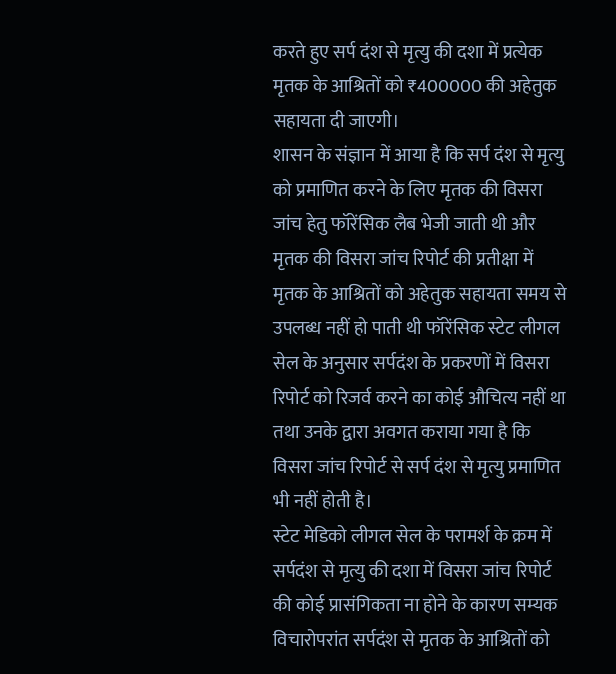करते हुए सर्प दंश से मृत्यु की दशा में प्रत्येक मृतक के आश्रितों को ₹400000 की अहेतुक सहायता दी जाएगी।
शासन के संज्ञान में आया है कि सर्प दंश से मृत्यु को प्रमाणित करने के लिए मृतक की विसरा जांच हेतु फॉरेंसिक लैब भेजी जाती थी और मृतक की विसरा जांच रिपोर्ट की प्रतीक्षा में मृतक के आश्रितों को अहेतुक सहायता समय से उपलब्ध नहीं हो पाती थी फॉरेंसिक स्टेट लीगल सेल के अनुसार सर्पदंश के प्रकरणों में विसरा रिपोर्ट को रिजर्व करने का कोई औचित्य नहीं था तथा उनके द्वारा अवगत कराया गया है कि विसरा जांच रिपोर्ट से सर्प दंश से मृत्यु प्रमाणित भी नहीं होती है।
स्टेट मेडिको लीगल सेल के परामर्श के क्रम में सर्पदंश से मृत्यु की दशा में विसरा जांच रिपोर्ट की कोई प्रासंगिकता ना होने के कारण सम्यक विचारोपरांत सर्पदंश से मृतक के आश्रितों को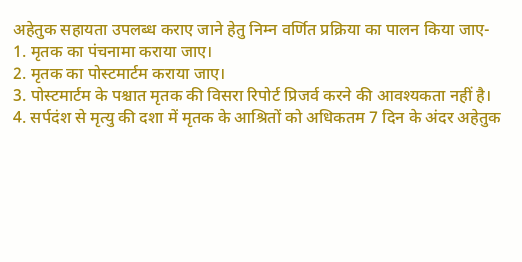अहेतुक सहायता उपलब्ध कराए जाने हेतु निम्न वर्णित प्रक्रिया का पालन किया जाए-
1. मृतक का पंचनामा कराया जाए।
2. मृतक का पोस्टमार्टम कराया जाए।
3. पोस्टमार्टम के पश्चात मृतक की विसरा रिपोर्ट प्रिजर्व करने की आवश्यकता नहीं है।
4. सर्पदंश से मृत्यु की दशा में मृतक के आश्रितों को अधिकतम 7 दिन के अंदर अहेतुक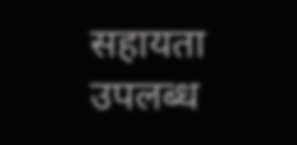सहायता उपलब्ध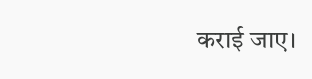कराई जाए।